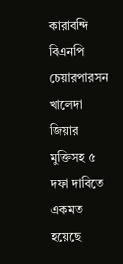কারাবন্দি বিএনপি চেয়ারপারসন খালেদা জিয়ার মুক্তিসহ ৫ দফা দাবিতে একমত হয়েছে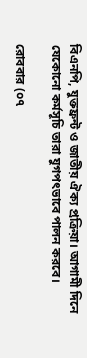বিএনপি, যুক্তফ্রন্ট ও জাতীয় ঐক্য প্রক্রিয়া। আগামী দিনে যেকোনো কর্মসূচি তারা যুগপৎভাবে পালন করবে।

রোববার (০৭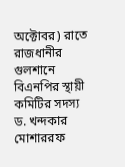অক্টোবর) রাতে রাজধানীর গুলশানে বিএনপির স্থায়ী কমিটির সদস্য ড. খন্দকার মোশাররফ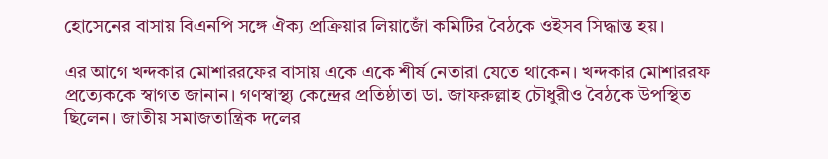হোসেনের বাসায় বিএনপি সঙ্গে ঐক্য প্রক্রিয়ার লিয়াজোঁ কমিটির বৈঠকে ওইসব সিদ্ধান্ত হয়।

এর আগে খন্দকার মোশাররফের বাসায় একে একে শীর্ষ নেতারা যেতে থাকেন। খন্দকার মোশাররফ প্রত্যেককে স্বাগত জানান। গণস্বাস্থ্য কেন্দ্রের প্রতিষ্ঠাতা ডা. জাফরুল্লাহ চৌধুরীও বৈঠকে উপস্থিত ছিলেন। জাতীয় সমাজতান্ত্রিক দলের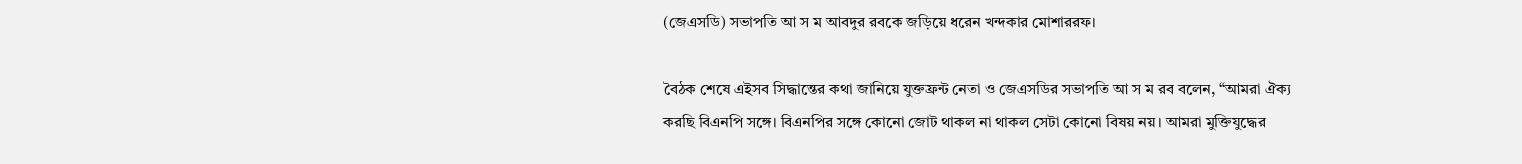(জেএসডি) সভাপতি আ স ম আবদুর রবকে জড়িয়ে ধরেন খন্দকার মোশাররফ।

বৈঠক শেষে এইসব সিদ্ধান্তের কথা জানিয়ে যুক্তফ্রন্ট নেতা ও জেএসডির সভাপতি আ স ম রব বলেন, “আমরা ঐক্য করছি বিএনপি সঙ্গে। বিএনপির সঙ্গে কোনো জোট থাকল না থাকল সেটা কোনো বিষয় নয়। আমরা মুক্তিযুদ্ধের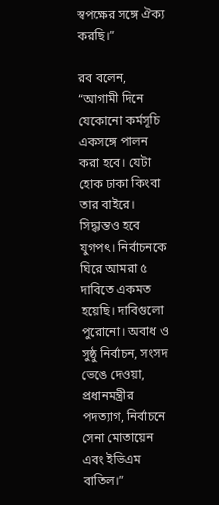স্বপক্ষের সঙ্গে ঐক্য করছি।”

রব বলেন, “আগামী দিনে যেকোনো কর্মসূচি একসঙ্গে পালন করা হবে। যেটা হোক ঢাকা কিংবা তার বাইরে। সিদ্ধান্তও হবে যুগপৎ। নির্বাচনকে ঘিরে আমরা ৫ দাবিতে একমত হয়েছি। দাবিগুলো পুরোনো। অবাধ ও সুষ্ঠু নির্বাচন, সংসদ ভেঙে দেওয়া, প্রধানমন্ত্রীর পদত্যাগ, নির্বাচনে সেনা মোতায়েন এবং ইভিএম বাতিল।”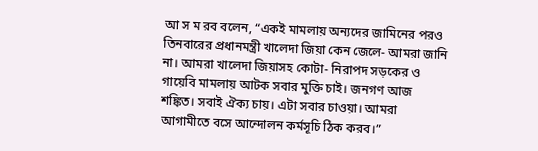আ স ম রব বলেন, “একই মামলায় অন্যদের জামিনের পরও তিনবারের প্রধানমন্ত্রী খালেদা জিয়া কেন জেলে- আমরা জানি না। আমরা খালেদা জিয়াসহ কোটা- নিরাপদ সড়কের ও গায়েবি মামলায় আটক সবার মুক্তি চাই। জনগণ আজ শঙ্কিত। সবাই ঐক্য চায়। এটা সবার চাওয়া। আমরা আগামীতে বসে আন্দোলন কর্মসূচি ঠিক করব।”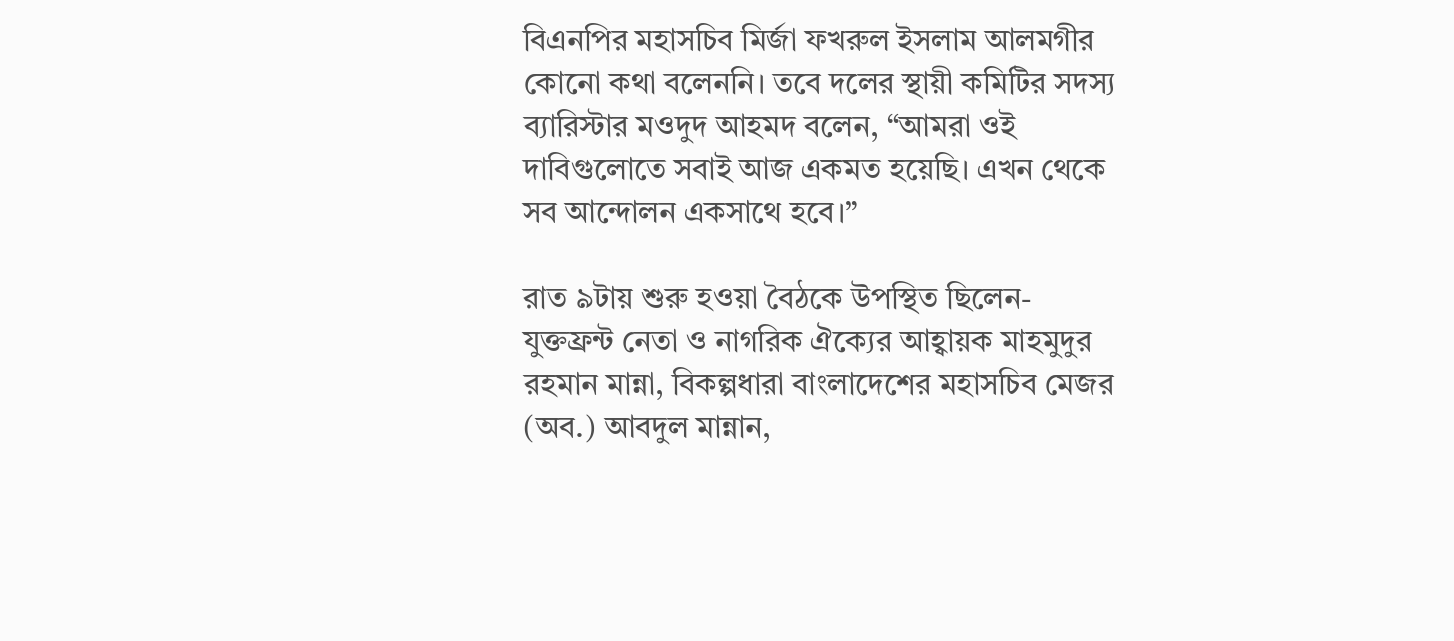বিএনপির মহাসচিব মির্জা ফখরুল ইসলাম আলমগীর কোনো কথা বলেননি। তবে দলের স্থায়ী কমিটির সদস্য ব্যারিস্টার মওদুদ আহমদ বলেন, “আমরা ওই দাবিগুলোতে সবাই আজ একমত হয়েছি। এখন থেকে সব আন্দোলন একসাথে হবে।”

রাত ৯টায় শুরু হওয়া বৈঠকে উপস্থিত ছিলেন- যুক্তফ্রন্ট নেতা ও নাগরিক ঐক্যের আহ্বায়ক মাহমুদুর রহমান মান্না, বিকল্পধারা বাংলাদেশের মহাসচিব মেজর (অব.) আবদুল মান্নান,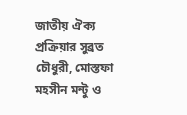জাতীয় ঐক্য প্রক্রিয়ার সুব্রত চৌধুরী, মোস্তফা মহসীন মন্টু ও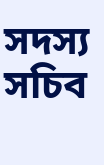সদস্য সচিব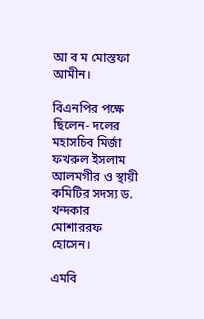আ ব ম মোস্তফা আমীন।

বিএনপির পক্ষে ছিলেন- দলের মহাসচিব মির্জা ফখরুল ইসলাম আলমগীর ও স্থায়ী কমিটির সদস্য ড. খন্দকার মোশাররফ হোসেন।

এমবি